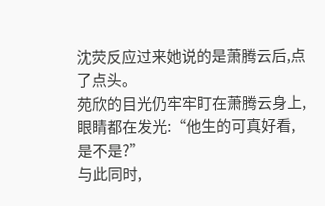沈荧反应过来她说的是萧腾云后,点了点头。
苑欣的目光仍牢牢盯在萧腾云身上,眼睛都在发光:“他生的可真好看,是不是?”
与此同时,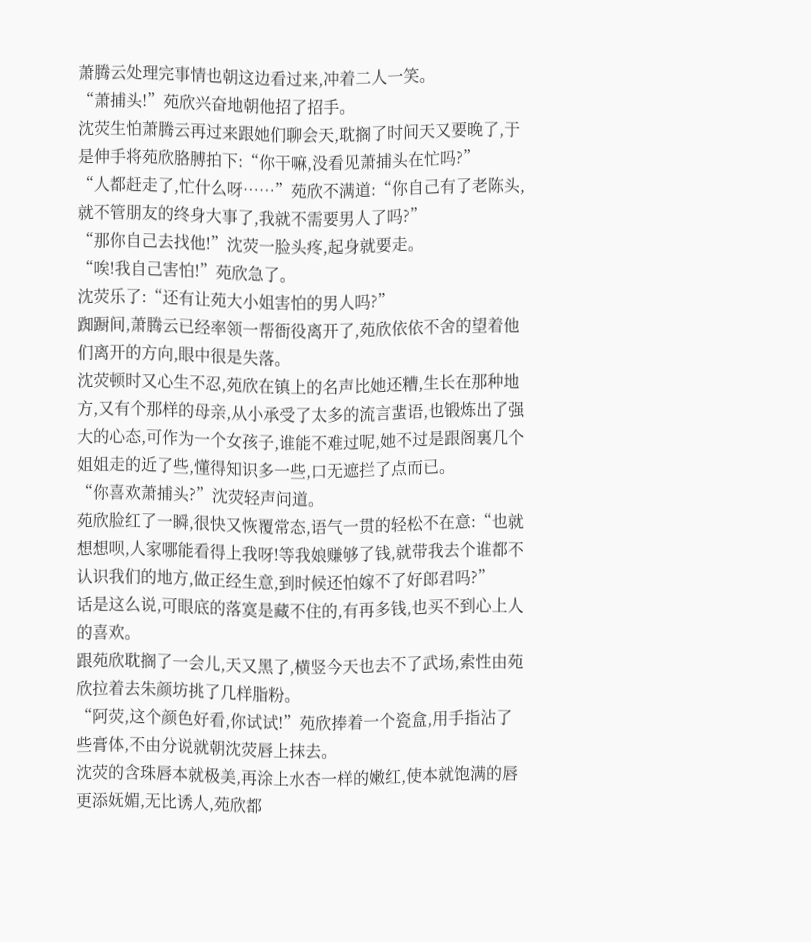萧腾云处理完事情也朝这边看过来,冲着二人一笑。
“萧捕头!”苑欣兴奋地朝他招了招手。
沈荧生怕萧腾云再过来跟她们聊会天,耽搁了时间天又要晚了,于是伸手将苑欣胳膊拍下:“你干嘛,没看见萧捕头在忙吗?”
“人都赶走了,忙什么呀……”苑欣不满道:“你自己有了老陈头,就不管朋友的终身大事了,我就不需要男人了吗?”
“那你自己去找他!”沈荧一脸头疼,起身就要走。
“唉!我自己害怕!”苑欣急了。
沈荧乐了:“还有让苑大小姐害怕的男人吗?”
踟蹰间,萧腾云已经率领一帮衙役离开了,苑欣依依不舍的望着他们离开的方向,眼中很是失落。
沈荧顿时又心生不忍,苑欣在镇上的名声比她还糟,生长在那种地方,又有个那样的母亲,从小承受了太多的流言蜚语,也锻炼出了强大的心态,可作为一个女孩子,谁能不难过呢,她不过是跟阁裏几个姐姐走的近了些,懂得知识多一些,口无遮拦了点而已。
“你喜欢萧捕头?”沈荧轻声问道。
苑欣脸红了一瞬,很快又恢覆常态,语气一贯的轻松不在意:“也就想想呗,人家哪能看得上我呀!等我娘赚够了钱,就带我去个谁都不认识我们的地方,做正经生意,到时候还怕嫁不了好郎君吗?”
话是这么说,可眼底的落寞是藏不住的,有再多钱,也买不到心上人的喜欢。
跟苑欣耽搁了一会儿,天又黑了,横竖今天也去不了武场,索性由苑欣拉着去朱颜坊挑了几样脂粉。
“阿荧,这个颜色好看,你试试!”苑欣捧着一个瓷盒,用手指沾了些膏体,不由分说就朝沈荧唇上抹去。
沈荧的含珠唇本就极美,再涂上水杏一样的嫩红,使本就饱满的唇更添妩媚,无比诱人,苑欣都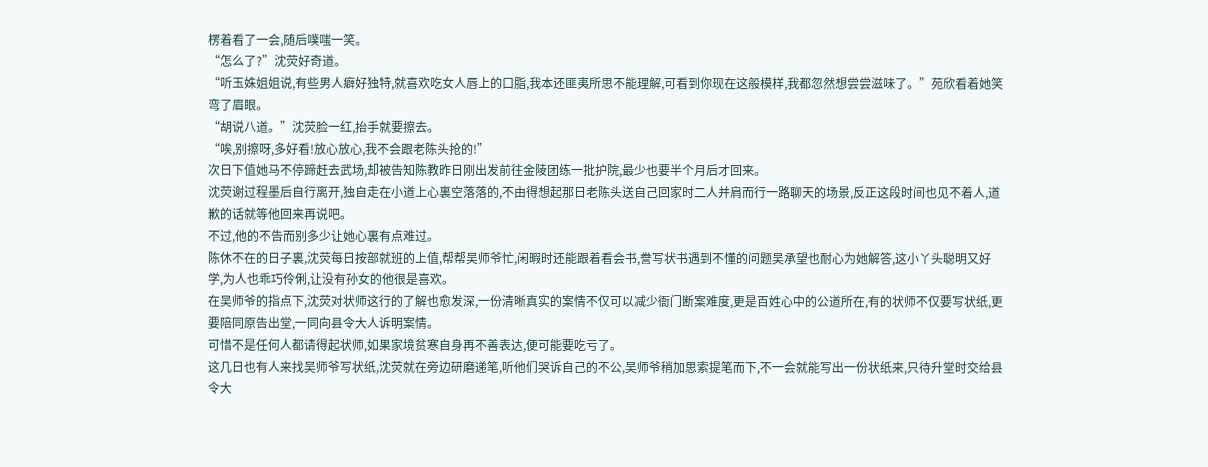楞着看了一会,随后噗嗤一笑。
“怎么了?”沈荧好奇道。
“听玉姝姐姐说,有些男人癖好独特,就喜欢吃女人唇上的口脂,我本还匪夷所思不能理解,可看到你现在这般模样,我都忽然想尝尝滋味了。”苑欣看着她笑弯了眉眼。
“胡说八道。”沈荧脸一红,抬手就要擦去。
“唉,别擦呀,多好看!放心放心,我不会跟老陈头抢的!”
次日下值她马不停蹄赶去武场,却被告知陈教昨日刚出发前往金陵团练一批护院,最少也要半个月后才回来。
沈荧谢过程墨后自行离开,独自走在小道上心裏空落落的,不由得想起那日老陈头送自己回家时二人并肩而行一路聊天的场景,反正这段时间也见不着人,道歉的话就等他回来再说吧。
不过,他的不告而别多少让她心裏有点难过。
陈休不在的日子裏,沈荧每日按部就班的上值,帮帮吴师爷忙,闲暇时还能跟着看会书,誊写状书遇到不懂的问题吴承望也耐心为她解答,这小丫头聪明又好学,为人也乖巧伶俐,让没有孙女的他很是喜欢。
在吴师爷的指点下,沈荧对状师这行的了解也愈发深,一份清晰真实的案情不仅可以减少衙门断案难度,更是百姓心中的公道所在,有的状师不仅要写状纸,更要陪同原告出堂,一同向县令大人诉明案情。
可惜不是任何人都请得起状师,如果家境贫寒自身再不善表达,便可能要吃亏了。
这几日也有人来找吴师爷写状纸,沈荧就在旁边研磨递笔,听他们哭诉自己的不公,吴师爷稍加思索提笔而下,不一会就能写出一份状纸来,只待升堂时交给县令大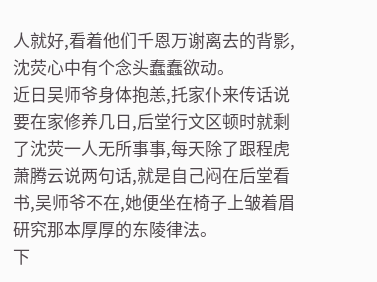人就好,看着他们千恩万谢离去的背影,沈荧心中有个念头蠢蠢欲动。
近日吴师爷身体抱恙,托家仆来传话说要在家修养几日,后堂行文区顿时就剩了沈荧一人无所事事,每天除了跟程虎萧腾云说两句话,就是自己闷在后堂看书,吴师爷不在,她便坐在椅子上皱着眉研究那本厚厚的东陵律法。
下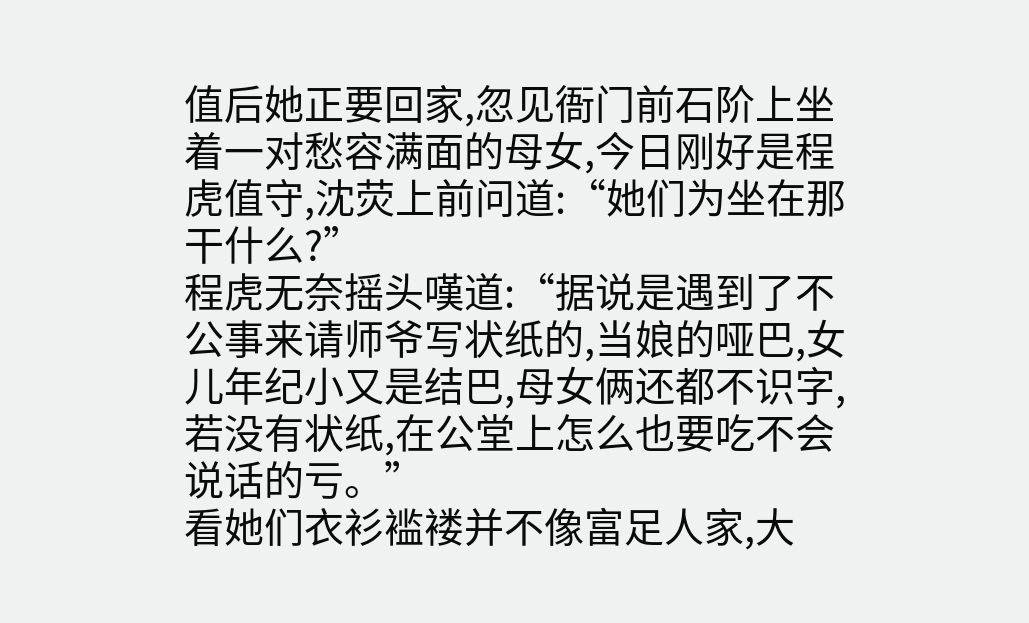值后她正要回家,忽见衙门前石阶上坐着一对愁容满面的母女,今日刚好是程虎值守,沈荧上前问道:“她们为坐在那干什么?”
程虎无奈摇头嘆道:“据说是遇到了不公事来请师爷写状纸的,当娘的哑巴,女儿年纪小又是结巴,母女俩还都不识字,若没有状纸,在公堂上怎么也要吃不会说话的亏。”
看她们衣衫褴褛并不像富足人家,大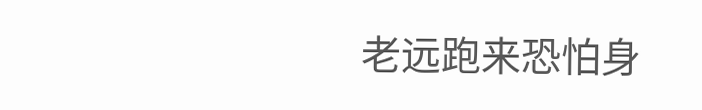老远跑来恐怕身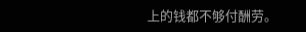上的钱都不够付酬劳。